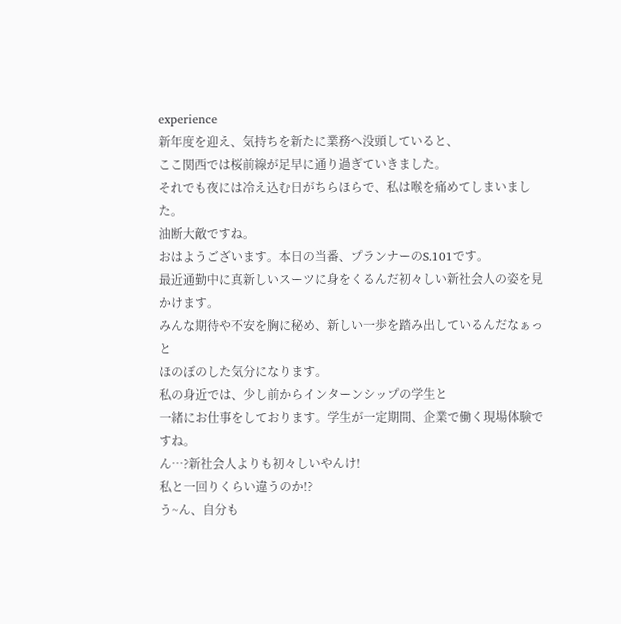experience
新年度を迎え、気持ちを新たに業務へ没頭していると、
ここ関西では桜前線が足早に通り過ぎていきました。
それでも夜には冷え込む日がちらほらで、私は喉を痛めてしまいました。
油断大敵ですね。
おはようございます。本日の当番、プランナーのS.101です。
最近通勤中に真新しいスーツに身をくるんだ初々しい新社会人の姿を見かけます。
みんな期待や不安を胸に秘め、新しい一歩を踏み出しているんだなぁっと
ほのぼのした気分になります。
私の身近では、少し前からインターンシップの学生と
一緒にお仕事をしております。学生が一定期間、企業で働く現場体験ですね。
ん…?新社会人よりも初々しいやんけ!
私と一回りくらい違うのか!?
う~ん、自分も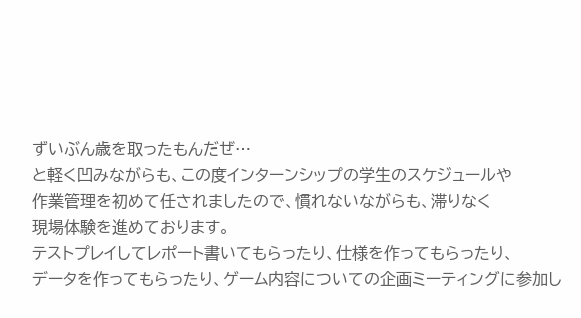ずいぶん歳を取ったもんだぜ…
と軽く凹みながらも、この度インターンシップの学生のスケジュールや
作業管理を初めて任されましたので、慣れないながらも、滞りなく
現場体験を進めております。
テストプレイしてレポート書いてもらったり、仕様を作ってもらったり、
データを作ってもらったり、ゲーム内容についての企画ミーティングに参加し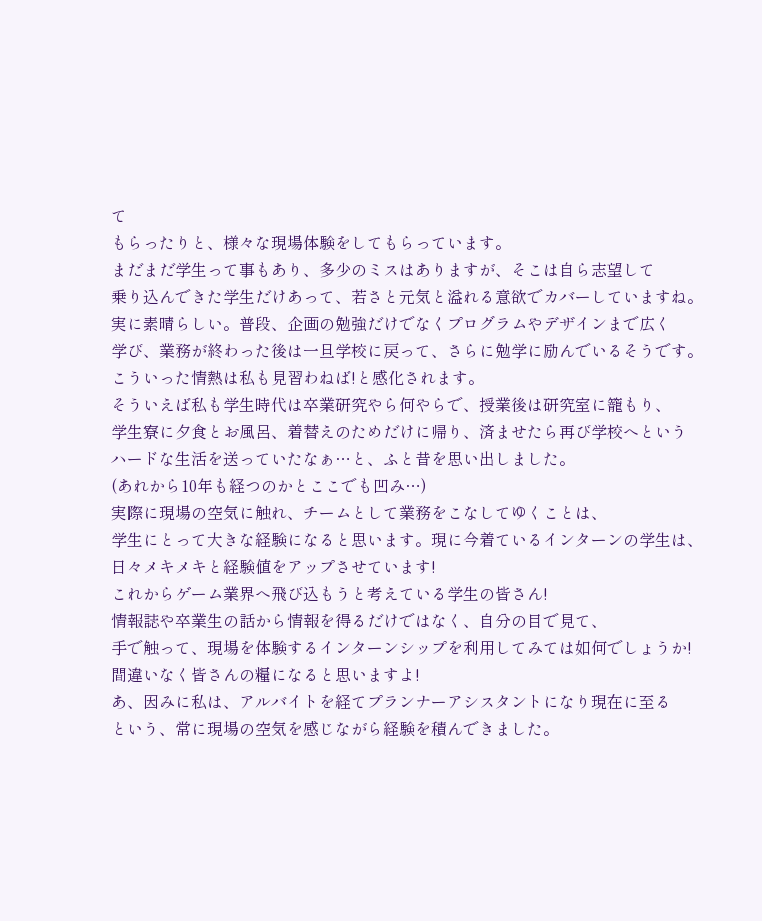て
もらったりと、様々な現場体験をしてもらっています。
まだまだ学生って事もあり、多少のミスはありますが、そこは自ら志望して
乗り込んできた学生だけあって、若さと元気と溢れる意欲でカバーしていますね。
実に素晴らしい。普段、企画の勉強だけでなくプログラムやデザインまで広く
学び、業務が終わった後は一旦学校に戻って、さらに勉学に励んでいるそうです。
こういった情熱は私も見習わねば!と感化されます。
そういえば私も学生時代は卒業研究やら何やらで、授業後は研究室に籠もり、
学生寮に夕食とお風呂、着替えのためだけに帰り、済ませたら再び学校へという
ハードな生活を送っていたなぁ…と、ふと昔を思い出しました。
(あれから10年も経つのかとここでも凹み…)
実際に現場の空気に触れ、チームとして業務をこなしてゆくことは、
学生にとって大きな経験になると思います。現に今着ているインターンの学生は、
日々メキメキと経験値をアップさせています!
これからゲーム業界へ飛び込もうと考えている学生の皆さん!
情報誌や卒業生の話から情報を得るだけではなく、自分の目で見て、
手で触って、現場を体験するインターンシップを利用してみては如何でしょうか!
間違いなく皆さんの糧になると思いますよ!
あ、因みに私は、アルバイトを経てプランナーアシスタントになり現在に至る
という、常に現場の空気を感じながら経験を積んできました。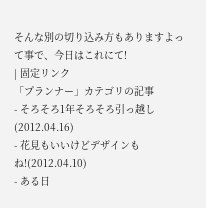そんな別の切り込み方もありますよって事で、今日はこれにて!
| 固定リンク
「プランナー」カテゴリの記事
- そろそろ1年そろそろ引っ越し(2012.04.16)
- 花見もいいけどデザインもね!(2012.04.10)
- ある日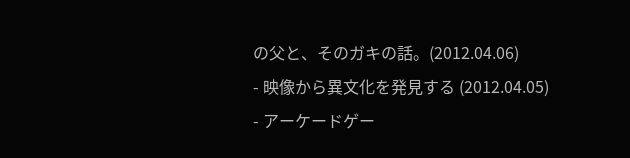の父と、そのガキの話。(2012.04.06)
- 映像から異文化を発見する (2012.04.05)
- アーケードゲー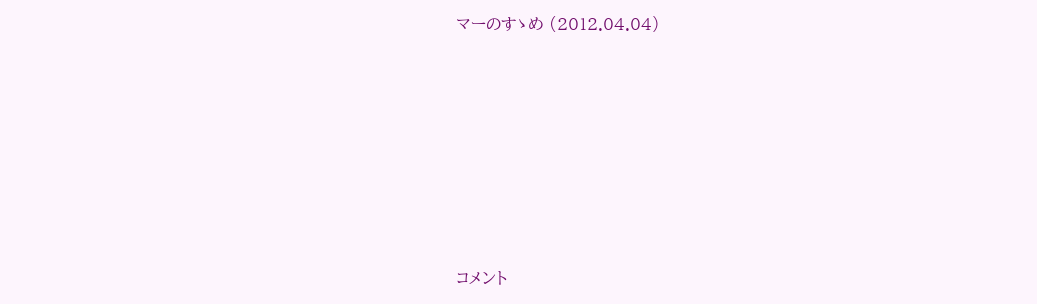マーのすゝめ (2012.04.04)












コメント